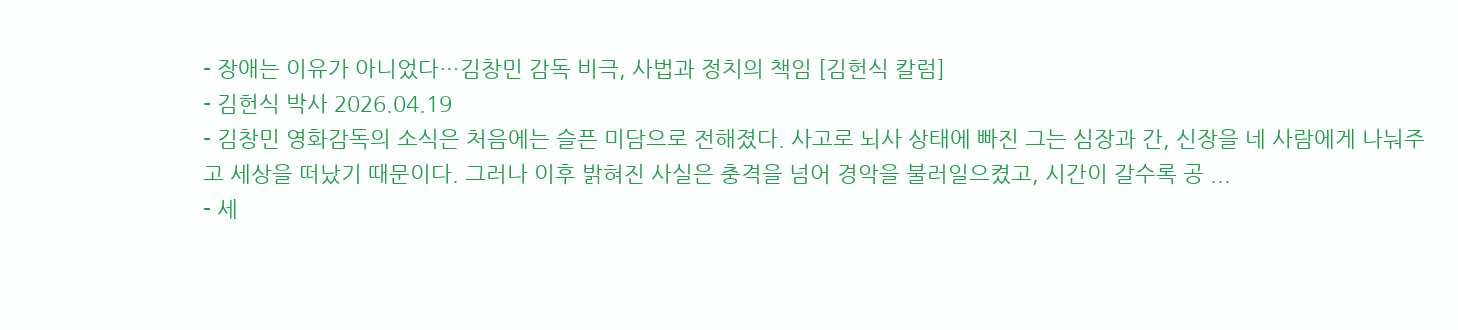- 장애는 이유가 아니었다…김창민 감독 비극, 사법과 정치의 책임 [김헌식 칼럼]
- 김헌식 박사 2026.04.19
- 김창민 영화감독의 소식은 처음에는 슬픈 미담으로 전해졌다. 사고로 뇌사 상태에 빠진 그는 심장과 간, 신장을 네 사람에게 나눠주고 세상을 떠났기 때문이다. 그러나 이후 밝혀진 사실은 충격을 넘어 경악을 불러일으켰고, 시간이 갈수록 공 ...
- 세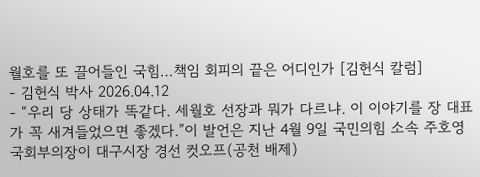월호를 또 끌어들인 국힘…책임 회피의 끝은 어디인가 [김헌식 칼럼]
- 김헌식 박사 2026.04.12
- “우리 당 상태가 똑같다. 세월호 선장과 뭐가 다르냐. 이 이야기를 장 대표가 꼭 새겨들었으면 좋겠다.”이 발언은 지난 4월 9일 국민의힘 소속 주호영 국회부의장이 대구시장 경선 컷오프(공천 배제)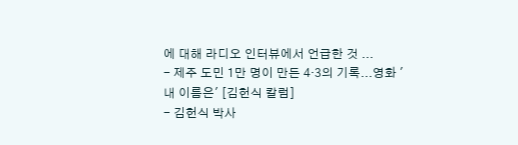에 대해 라디오 인터뷰에서 언급한 것 ...
- 제주 도민 1만 명이 만든 4·3의 기록...영화 '내 이름은' [김헌식 칼럼]
- 김헌식 박사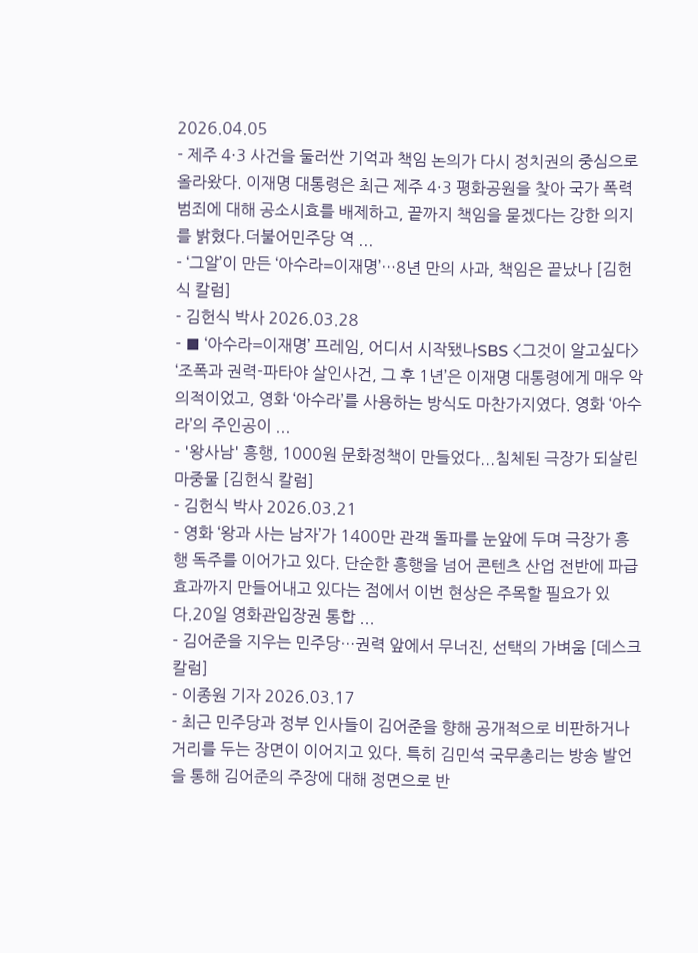2026.04.05
- 제주 4·3 사건을 둘러싼 기억과 책임 논의가 다시 정치권의 중심으로 올라왔다. 이재명 대통령은 최근 제주 4·3 평화공원을 찾아 국가 폭력 범죄에 대해 공소시효를 배제하고, 끝까지 책임을 묻겠다는 강한 의지를 밝혔다.더불어민주당 역 ...
- ‘그알’이 만든 ‘아수라=이재명’…8년 만의 사과, 책임은 끝났나 [김헌식 칼럼]
- 김헌식 박사 2026.03.28
- ■ ‘아수라=이재명’ 프레임, 어디서 시작됐나SBS <그것이 알고싶다> ‘조폭과 권력-파타야 살인사건, 그 후 1년’은 이재명 대통령에게 매우 악의적이었고, 영화 ‘아수라’를 사용하는 방식도 마찬가지였다. 영화 ‘아수라’의 주인공이 ...
- '왕사남' 흥행, 1000원 문화정책이 만들었다...침체된 극장가 되살린 마중물 [김헌식 칼럼]
- 김헌식 박사 2026.03.21
- 영화 ‘왕과 사는 남자’가 1400만 관객 돌파를 눈앞에 두며 극장가 흥행 독주를 이어가고 있다. 단순한 흥행을 넘어 콘텐츠 산업 전반에 파급 효과까지 만들어내고 있다는 점에서 이번 현상은 주목할 필요가 있다.20일 영화관입장권 통합 ...
- 김어준을 지우는 민주당…권력 앞에서 무너진, 선택의 가벼움 [데스크 칼럼]
- 이종원 기자 2026.03.17
- 최근 민주당과 정부 인사들이 김어준을 향해 공개적으로 비판하거나 거리를 두는 장면이 이어지고 있다. 특히 김민석 국무총리는 방송 발언을 통해 김어준의 주장에 대해 정면으로 반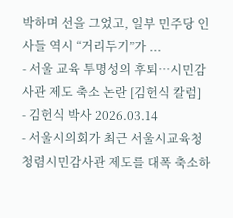박하며 선을 그었고, 일부 민주당 인사들 역시 “거리두기”가 ...
- 서울 교육 투명성의 후퇴…시민감사관 제도 축소 논란 [김헌식 칼럼]
- 김헌식 박사 2026.03.14
- 서울시의회가 최근 서울시교육청 청렴시민감사관 제도를 대폭 축소하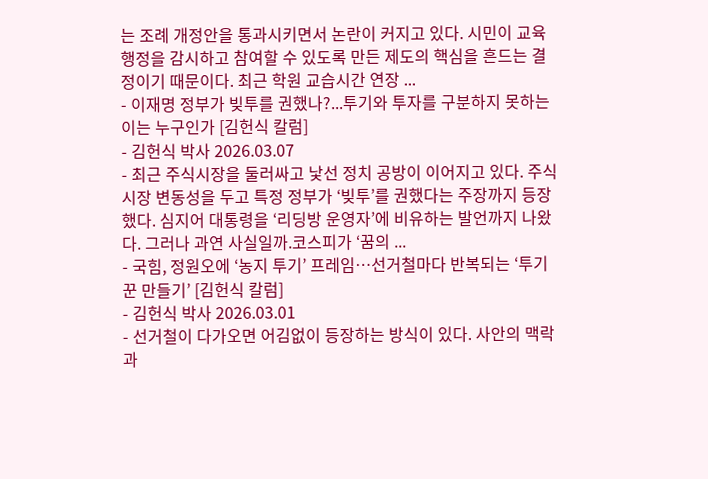는 조례 개정안을 통과시키면서 논란이 커지고 있다. 시민이 교육 행정을 감시하고 참여할 수 있도록 만든 제도의 핵심을 흔드는 결정이기 때문이다. 최근 학원 교습시간 연장 ...
- 이재명 정부가 빚투를 권했나?...투기와 투자를 구분하지 못하는 이는 누구인가 [김헌식 칼럼]
- 김헌식 박사 2026.03.07
- 최근 주식시장을 둘러싸고 낯선 정치 공방이 이어지고 있다. 주식시장 변동성을 두고 특정 정부가 ‘빚투’를 권했다는 주장까지 등장했다. 심지어 대통령을 ‘리딩방 운영자’에 비유하는 발언까지 나왔다. 그러나 과연 사실일까.코스피가 ‘꿈의 ...
- 국힘, 정원오에 ‘농지 투기’ 프레임…선거철마다 반복되는 ‘투기꾼 만들기’ [김헌식 칼럼]
- 김헌식 박사 2026.03.01
- 선거철이 다가오면 어김없이 등장하는 방식이 있다. 사안의 맥락과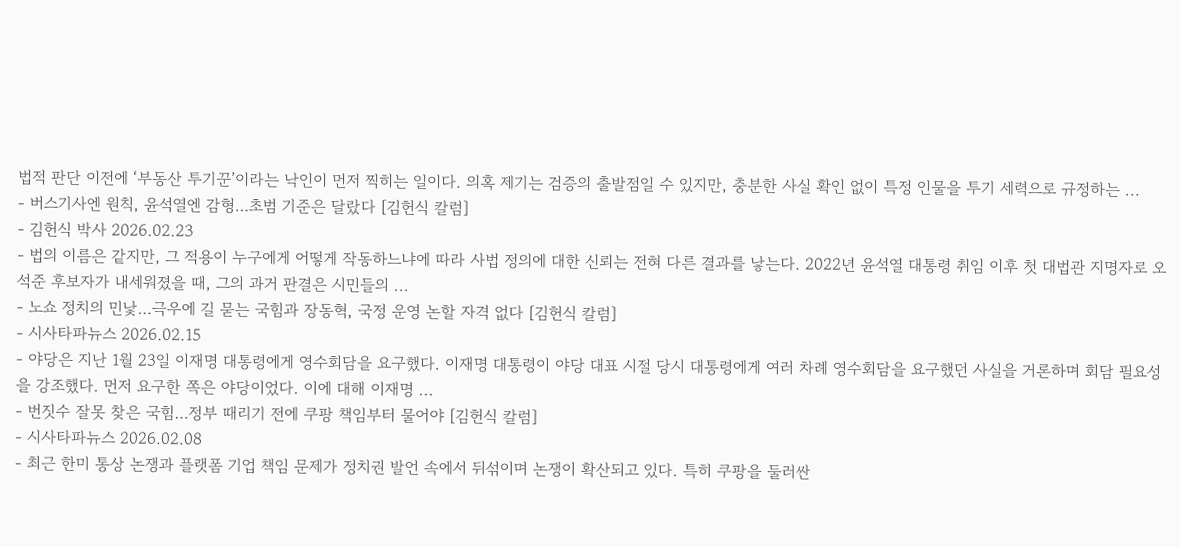법적 판단 이전에 ‘부동산 투기꾼’이라는 낙인이 먼저 찍히는 일이다. 의혹 제기는 검증의 출발점일 수 있지만, 충분한 사실 확인 없이 특정 인물을 투기 세력으로 규정하는 ...
- 버스기사엔 원칙, 윤석열엔 감형…초범 기준은 달랐다 [김헌식 칼럼]
- 김헌식 박사 2026.02.23
- 법의 이름은 같지만, 그 적용이 누구에게 어떻게 작동하느냐에 따라 사법 정의에 대한 신뢰는 전혀 다른 결과를 낳는다. 2022년 윤석열 대통령 취임 이후 첫 대법관 지명자로 오석준 후보자가 내세워졌을 때, 그의 과거 판결은 시민들의 ...
- 노쇼 정치의 민낯…극우에 길 묻는 국힘과 장동혁, 국정 운영 논할 자격 없다 [김헌식 칼럼]
- 시사타파뉴스 2026.02.15
- 야당은 지난 1월 23일 이재명 대통령에게 영수회담을 요구했다. 이재명 대통령이 야당 대표 시절 당시 대통령에게 여러 차례 영수회담을 요구했던 사실을 거론하며 회담 필요성을 강조했다. 먼저 요구한 쪽은 야당이었다. 이에 대해 이재명 ...
- 번짓수 잘못 찾은 국힘…정부 때리기 전에 쿠팡 책임부터 물어야 [김헌식 칼럼]
- 시사타파뉴스 2026.02.08
- 최근 한미 통상 논쟁과 플랫폼 기업 책임 문제가 정치권 발언 속에서 뒤섞이며 논쟁이 확산되고 있다. 특히 쿠팡을 둘러싼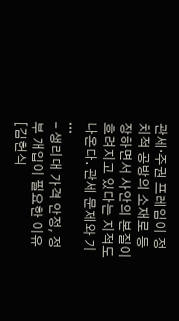관세·주권 프레임이 정치적 공방의 소재로 등장하면서 사안의 본질이 흐려지고 있다는 지적도 나온다. 관세 문제와 기 ...
- 생리대 가격 안정, 정부 개입이 필요한 이유 [김헌식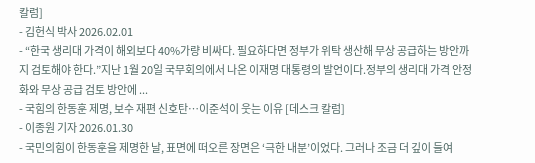칼럼]
- 김헌식 박사 2026.02.01
- “한국 생리대 가격이 해외보다 40%가량 비싸다. 필요하다면 정부가 위탁 생산해 무상 공급하는 방안까지 검토해야 한다.”지난 1월 20일 국무회의에서 나온 이재명 대통령의 발언이다.정부의 생리대 가격 안정화와 무상 공급 검토 방안에 ...
- 국힘의 한동훈 제명, 보수 재편 신호탄…이준석이 웃는 이유 [데스크 칼럼]
- 이종원 기자 2026.01.30
- 국민의힘이 한동훈을 제명한 날, 표면에 떠오른 장면은 ‘극한 내분’이었다. 그러나 조금 더 깊이 들여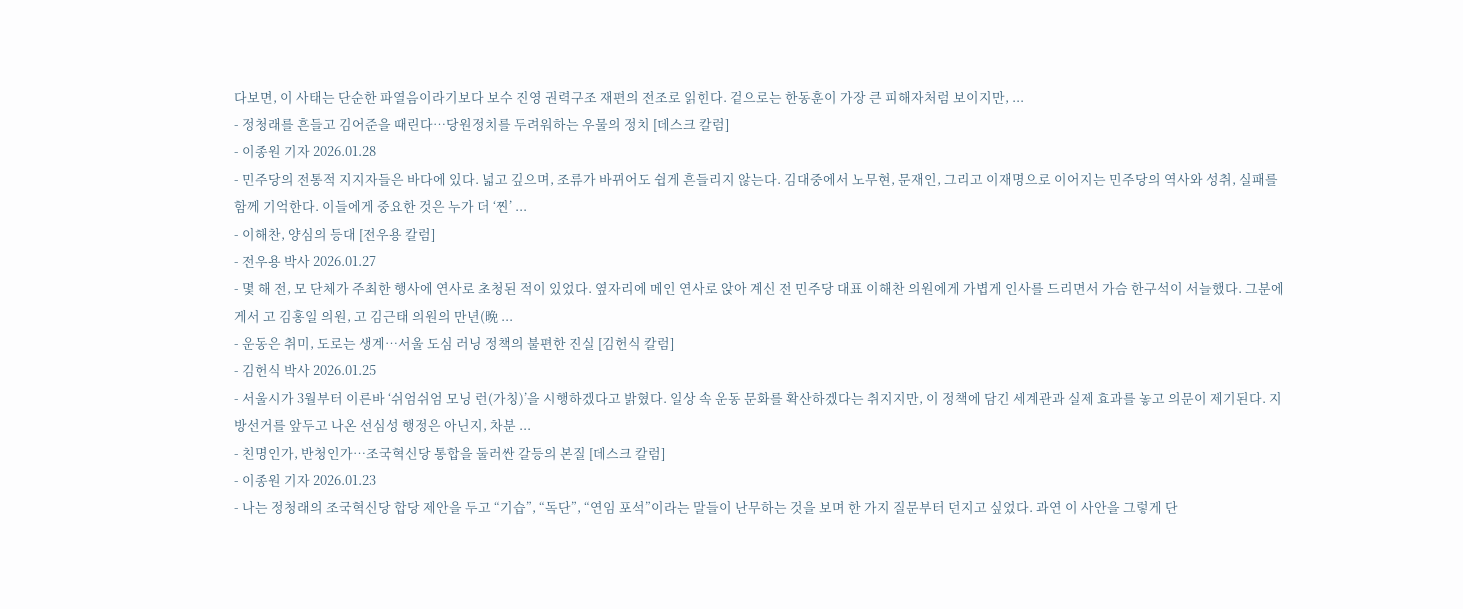다보면, 이 사태는 단순한 파열음이라기보다 보수 진영 권력구조 재편의 전조로 읽힌다. 겉으로는 한동훈이 가장 큰 피해자처럼 보이지만, ...
- 정청래를 흔들고 김어준을 때린다…당원정치를 두려워하는 우물의 정치 [데스크 칼럼]
- 이종원 기자 2026.01.28
- 민주당의 전통적 지지자들은 바다에 있다. 넓고 깊으며, 조류가 바뀌어도 쉽게 흔들리지 않는다. 김대중에서 노무현, 문재인, 그리고 이재명으로 이어지는 민주당의 역사와 성취, 실패를 함께 기억한다. 이들에게 중요한 것은 누가 더 ‘찐’ ...
- 이해찬, 양심의 등대 [전우용 칼럼]
- 전우용 박사 2026.01.27
- 몇 해 전, 모 단체가 주최한 행사에 연사로 초청된 적이 있었다. 옆자리에 메인 연사로 앉아 계신 전 민주당 대표 이해찬 의원에게 가볍게 인사를 드리면서 가슴 한구석이 서늘했다. 그분에게서 고 김홍일 의원, 고 김근태 의원의 만년(晩 ...
- 운동은 취미, 도로는 생계…서울 도심 러닝 정책의 불편한 진실 [김헌식 칼럼]
- 김헌식 박사 2026.01.25
- 서울시가 3월부터 이른바 ‘쉬엄쉬엄 모닝 런(가칭)’을 시행하겠다고 밝혔다. 일상 속 운동 문화를 확산하겠다는 취지지만, 이 정책에 담긴 세계관과 실제 효과를 놓고 의문이 제기된다. 지방선거를 앞두고 나온 선심성 행정은 아닌지, 차분 ...
- 친명인가, 반청인가…조국혁신당 통합을 둘러싼 갈등의 본질 [데스크 칼럼]
- 이종원 기자 2026.01.23
- 나는 정청래의 조국혁신당 합당 제안을 두고 “기습”, “독단”, “연임 포석”이라는 말들이 난무하는 것을 보며 한 가지 질문부터 던지고 싶었다. 과연 이 사안을 그렇게 단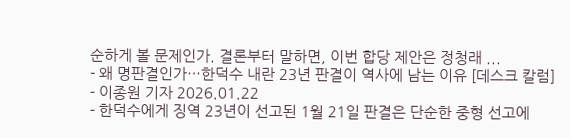순하게 볼 문제인가. 결론부터 말하면, 이번 합당 제안은 정청래 ...
- 왜 명판결인가…한덕수 내란 23년 판결이 역사에 남는 이유 [데스크 칼럼]
- 이종원 기자 2026.01.22
- 한덕수에게 징역 23년이 선고된 1월 21일 판결은 단순한 중형 선고에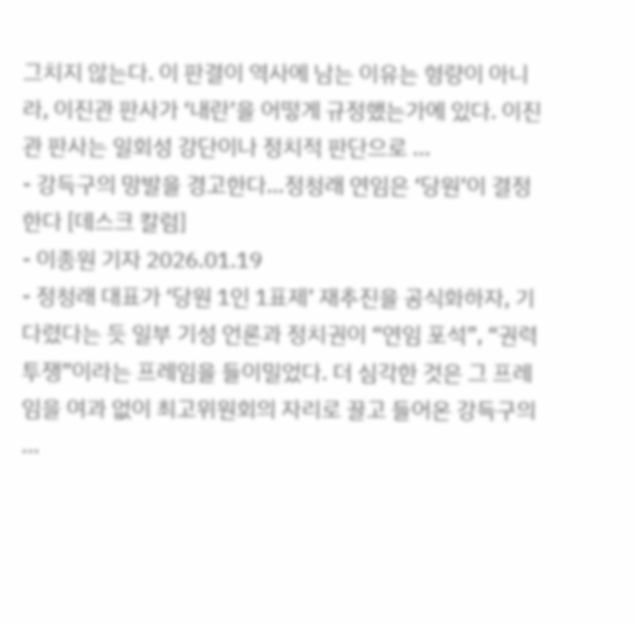그치지 않는다. 이 판결이 역사에 남는 이유는 형량이 아니라, 이진관 판사가 ‘내란’을 어떻게 규정했는가에 있다. 이진관 판사는 일회성 강단이나 정치적 판단으로 ...
- 강득구의 망발을 경고한다…정청래 연임은 ‘당원’이 결정한다 [데스크 칼럼]
- 이종원 기자 2026.01.19
- 정청래 대표가 ‘당원 1인 1표제’ 재추진을 공식화하자, 기다렸다는 듯 일부 기성 언론과 정치권이 “연임 포석”, “권력투쟁”이라는 프레임을 들이밀었다. 더 심각한 것은 그 프레임을 여과 없이 최고위원회의 자리로 끌고 들어온 강득구의 ...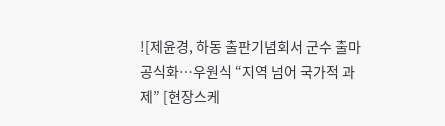![제윤경, 하동 출판기념회서 군수 출마 공식화…우원식 “지역 넘어 국가적 과제” [현장스케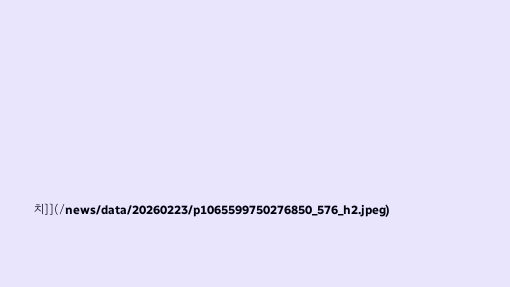치]](/news/data/20260223/p1065599750276850_576_h2.jpeg)